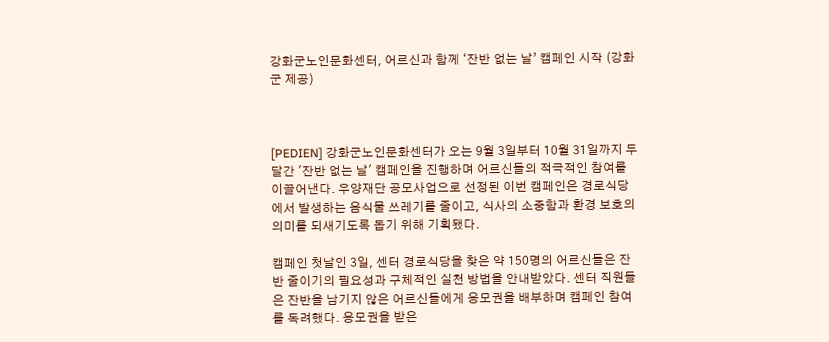강화군노인문화센터, 어르신과 함께 ‘잔반 없는 날’ 캠페인 시작 (강화군 제공)



[PEDIEN] 강화군노인문화센터가 오는 9월 3일부터 10월 31일까지 두 달간 '잔반 없는 날' 캠페인을 진행하며 어르신들의 적극적인 참여를 이끌어낸다. 우양재단 공모사업으로 선정된 이번 캠페인은 경로식당에서 발생하는 음식물 쓰레기를 줄이고, 식사의 소중함과 환경 보호의 의미를 되새기도록 돕기 위해 기획됐다.

캠페인 첫날인 3일, 센터 경로식당을 찾은 약 150명의 어르신들은 잔반 줄이기의 필요성과 구체적인 실천 방법을 안내받았다. 센터 직원들은 잔반을 남기지 않은 어르신들에게 응모권을 배부하며 캠페인 참여를 독려했다. 응모권을 받은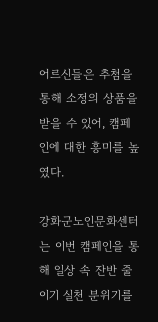어르신들은 추첨을 통해 소정의 상품을 받을 수 있어, 캠페인에 대한 흥미를 높였다.

강화군노인문화센터는 이번 캠페인을 통해 일상 속 잔반 줄이기 실천 분위기를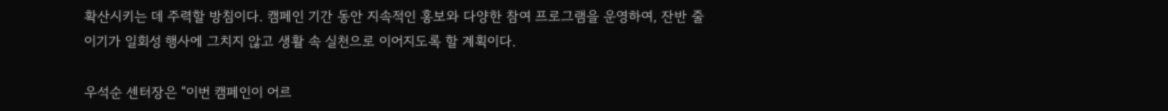확산시키는 데 주력할 방침이다. 캠페인 기간 동안 지속적인 홍보와 다양한 참여 프로그램을 운영하여, 잔반 줄이기가 일회성 행사에 그치지 않고 생활 속 실천으로 이어지도록 할 계획이다.

우석순 센터장은 “이번 캠페인이 어르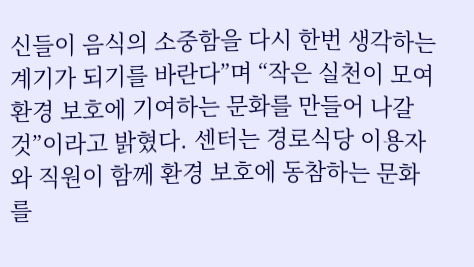신들이 음식의 소중함을 다시 한번 생각하는 계기가 되기를 바란다”며 “작은 실천이 모여 환경 보호에 기여하는 문화를 만들어 나갈 것”이라고 밝혔다. 센터는 경로식당 이용자와 직원이 함께 환경 보호에 동참하는 문화를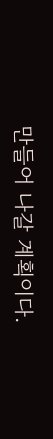만들어 나갈 계획이다.